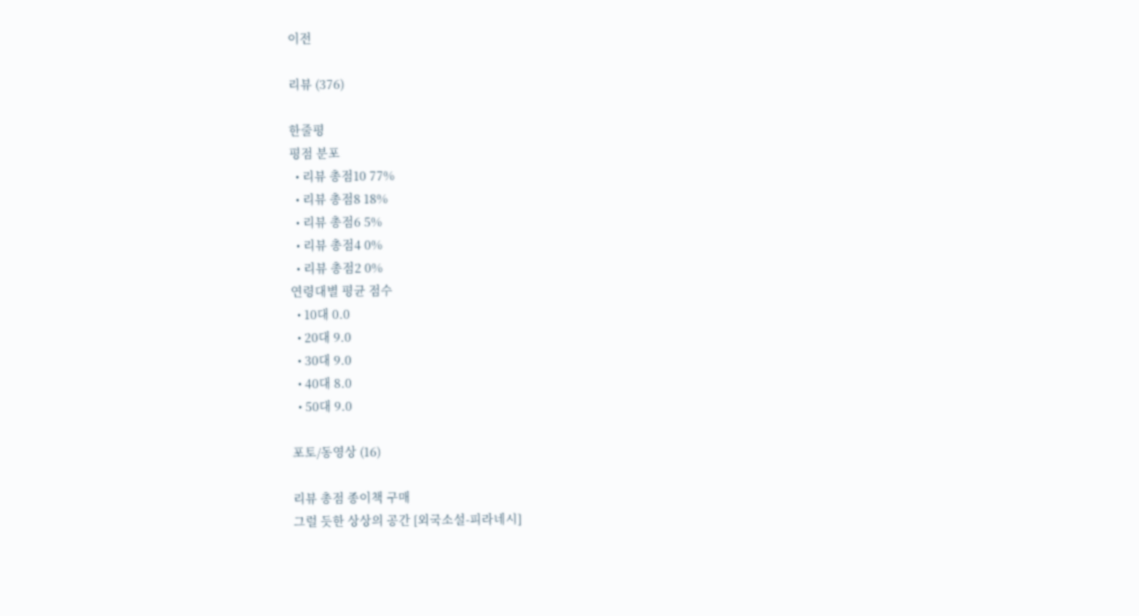이전

리뷰 (376)

한줄평
평점 분포
  • 리뷰 총점10 77%
  • 리뷰 총점8 18%
  • 리뷰 총점6 5%
  • 리뷰 총점4 0%
  • 리뷰 총점2 0%
연령대별 평균 점수
  • 10대 0.0
  • 20대 9.0
  • 30대 9.0
  • 40대 8.0
  • 50대 9.0

포토/동영상 (16)

리뷰 총점 종이책 구매
그럴 듯한 상상의 공간 [외국소설-피라네시]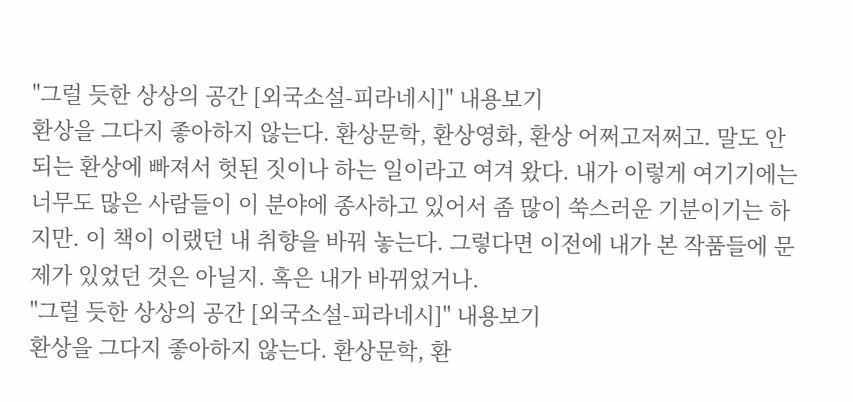"그럴 듯한 상상의 공간 [외국소설-피라네시]" 내용보기
환상을 그다지 좋아하지 않는다. 환상문학, 환상영화, 환상 어쩌고저쩌고. 말도 안 되는 환상에 빠져서 헛된 짓이나 하는 일이라고 여겨 왔다. 내가 이렇게 여기기에는 너무도 많은 사람들이 이 분야에 종사하고 있어서 좀 많이 쑥스러운 기분이기는 하지만. 이 책이 이랬던 내 취향을 바꿔 놓는다. 그렇다면 이전에 내가 본 작품들에 문제가 있었던 것은 아닐지. 혹은 내가 바뀌었거나.
"그럴 듯한 상상의 공간 [외국소설-피라네시]" 내용보기
환상을 그다지 좋아하지 않는다. 환상문학, 환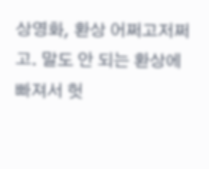상영화, 환상 어쩌고저쩌고. 말도 안 되는 환상에 빠져서 헛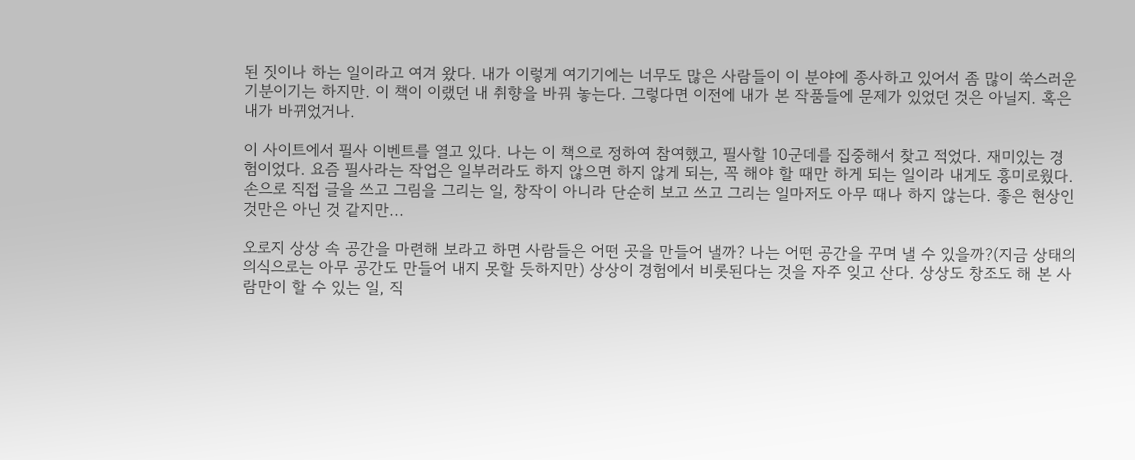된 짓이나 하는 일이라고 여겨 왔다. 내가 이렇게 여기기에는 너무도 많은 사람들이 이 분야에 종사하고 있어서 좀 많이 쑥스러운 기분이기는 하지만. 이 책이 이랬던 내 취향을 바꿔 놓는다. 그렇다면 이전에 내가 본 작품들에 문제가 있었던 것은 아닐지. 혹은 내가 바뀌었거나.

이 사이트에서 필사 이벤트를 열고 있다. 나는 이 책으로 정하여 참여했고, 필사할 10군데를 집중해서 찾고 적었다. 재미있는 경험이었다. 요즘 필사라는 작업은 일부러라도 하지 않으면 하지 않게 되는, 꼭 해야 할 때만 하게 되는 일이라 내게도 흥미로웠다. 손으로 직접 글을 쓰고 그림을 그리는 일, 창작이 아니라 단순히 보고 쓰고 그리는 일마저도 아무 때나 하지 않는다. 좋은 현상인 것만은 아닌 것 같지만...

오로지 상상 속 공간을 마련해 보라고 하면 사람들은 어떤 곳을 만들어 낼까? 나는 어떤 공간을 꾸며 낼 수 있을까?(지금 상태의 의식으로는 아무 공간도 만들어 내지 못할 듯하지만) 상상이 경험에서 비롯된다는 것을 자주 잊고 산다. 상상도 창조도 해 본 사람만이 할 수 있는 일, 직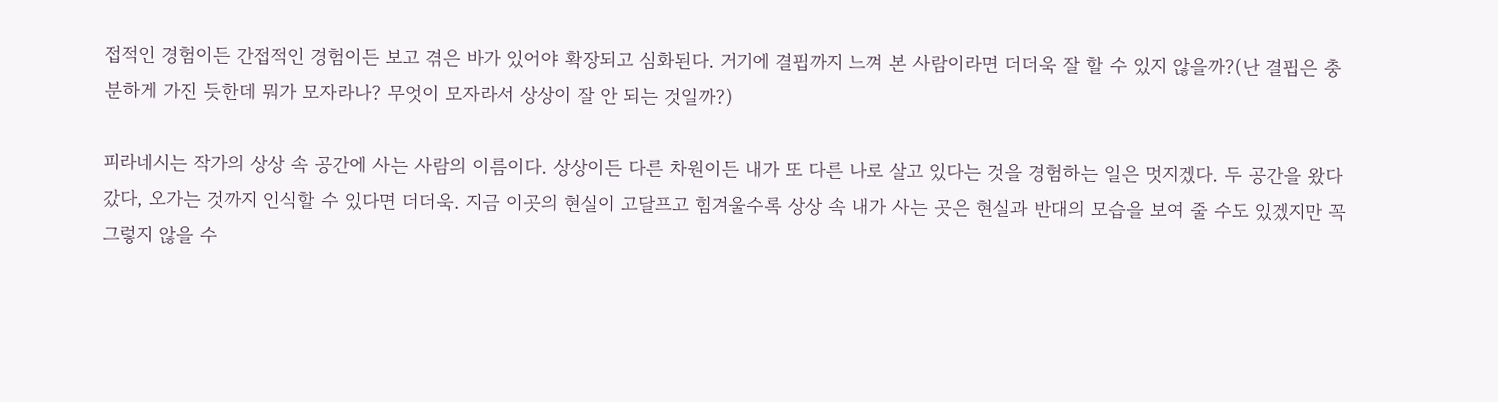접적인 경험이든 간접적인 경험이든 보고 겪은 바가 있어야 확장되고 심화된다. 거기에 결핍까지 느껴 본 사람이라면 더더욱 잘 할 수 있지 않을까?(난 결핍은 충분하게 가진 듯한데 뭐가 모자라나? 무엇이 모자라서 상상이 잘 안 되는 것일까?)

피라네시는 작가의 상상 속 공간에 사는 사람의 이름이다. 상상이든 다른 차원이든 내가 또 다른 나로 살고 있다는 것을 경험하는 일은 멋지겠다. 두 공간을 왔다갔다, 오가는 것까지 인식할 수 있다면 더더욱. 지금 이곳의 현실이 고달프고 힘겨울수록 상상 속 내가 사는 곳은 현실과 반대의 모습을 보여 줄 수도 있겠지만 꼭 그렇지 않을 수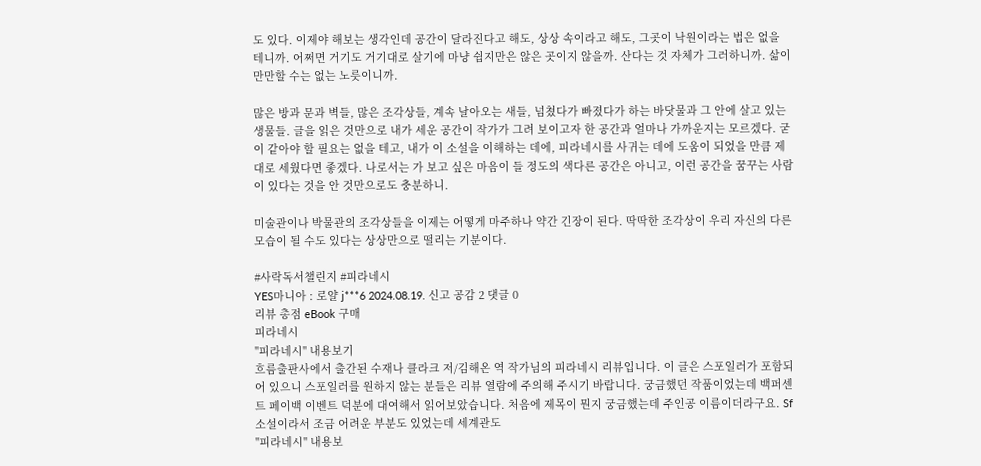도 있다. 이제야 해보는 생각인데 공간이 달라진다고 해도, 상상 속이라고 해도, 그곳이 낙원이라는 법은 없을 테니까. 어쩌면 거기도 거기대로 살기에 마냥 쉽지만은 않은 곳이지 않을까. 산다는 것 자체가 그러하니까. 삶이 만만할 수는 없는 노릇이니까.

많은 방과 문과 벽들, 많은 조각상들, 계속 날아오는 새들, 넘쳤다가 빠졌다가 하는 바닷물과 그 안에 살고 있는 생물들. 글을 읽은 것만으로 내가 세운 공간이 작가가 그려 보이고자 한 공간과 얼마나 가까운지는 모르겠다. 굳이 같아야 할 필요는 없을 테고, 내가 이 소설을 이해하는 데에, 피라네시를 사귀는 데에 도움이 되었을 만큼 제대로 세웠다면 좋겠다. 나로서는 가 보고 싶은 마음이 들 정도의 색다른 공간은 아니고, 이런 공간을 꿈꾸는 사람이 있다는 것을 안 것만으로도 충분하니.

미술관이나 박물관의 조각상들을 이제는 어떻게 마주하나 약간 긴장이 된다. 딱딱한 조각상이 우리 자신의 다른 모습이 될 수도 있다는 상상만으로 떨리는 기분이다.

#사락독서챌린지 #피라네시
YES마니아 : 로얄 j***6 2024.08.19. 신고 공감 2 댓글 0
리뷰 총점 eBook 구매
피라네시
"피라네시" 내용보기
흐름출판사에서 출간된 수재나 클라크 저/김해온 역 작가님의 피라네시 리뷰입니다. 이 글은 스포일러가 포함되어 있으니 스포일러를 원하지 않는 분들은 리뷰 열람에 주의해 주시기 바랍니다. 궁금했던 작품이었는데 백퍼센트 페이백 이벤트 덕분에 대여해서 읽어보았습니다. 처음에 제목이 뭔지 궁금했는데 주인공 이름이더라구요. Sf소설이라서 조금 어려운 부분도 있었는데 세계관도
"피라네시" 내용보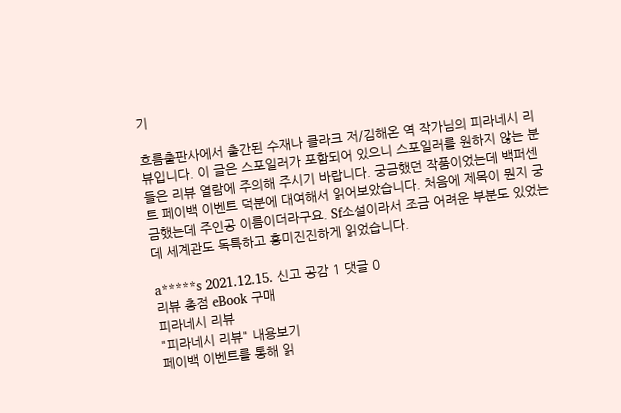기

흐름출판사에서 출간된 수재나 클라크 저/김해온 역 작가님의 피라네시 리뷰입니다. 이 글은 스포일러가 포함되어 있으니 스포일러를 원하지 않는 분들은 리뷰 열람에 주의해 주시기 바랍니다. 궁금했던 작품이었는데 백퍼센트 페이백 이벤트 덕분에 대여해서 읽어보았습니다. 처음에 제목이 뭔지 궁금했는데 주인공 이름이더라구요. Sf소설이라서 조금 어려운 부분도 있었는데 세계관도 독특하고 흥미진진하게 읽었습니다.

a*****s 2021.12.15. 신고 공감 1 댓글 0
리뷰 총점 eBook 구매
피라네시 리뷰
"피라네시 리뷰" 내용보기
페이백 이벤트를 통해 읽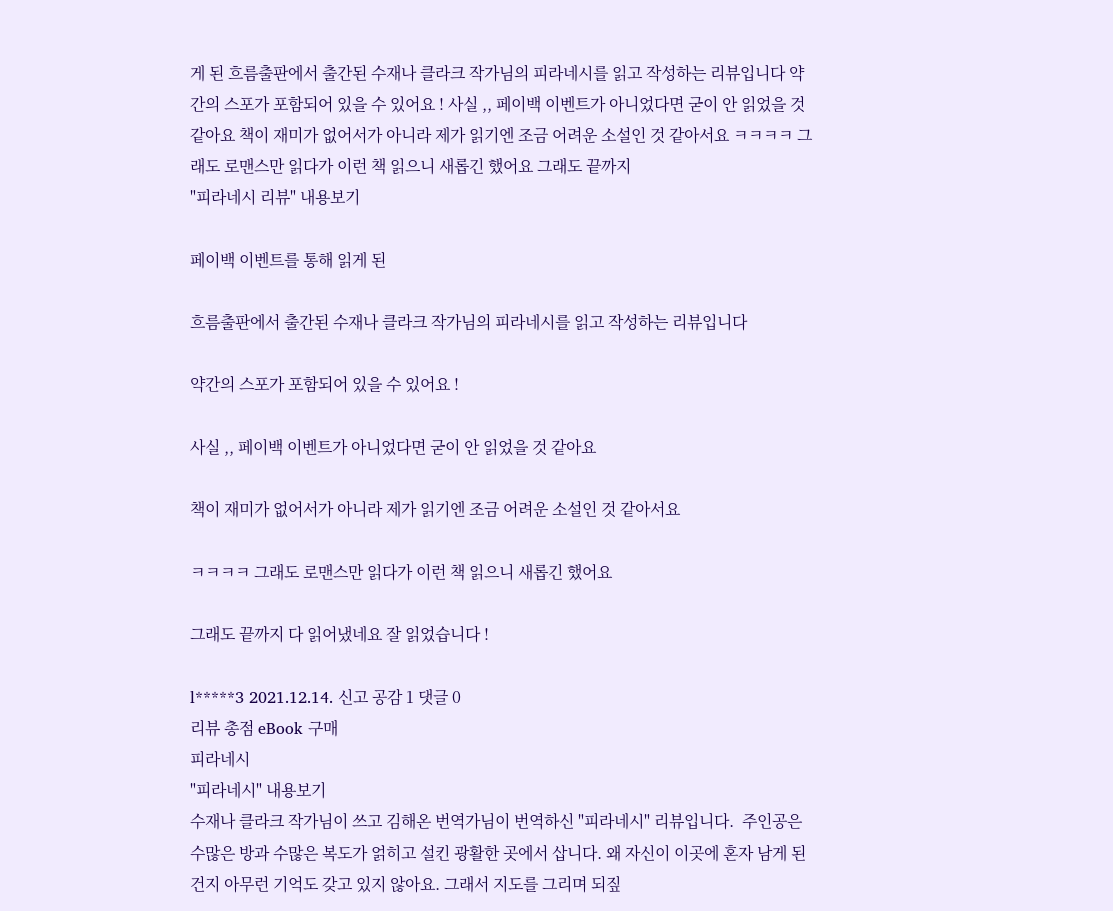게 된 흐름출판에서 출간된 수재나 클라크 작가님의 피라네시를 읽고 작성하는 리뷰입니다 약간의 스포가 포함되어 있을 수 있어요 ! 사실 ,, 페이백 이벤트가 아니었다면 굳이 안 읽었을 것 같아요 책이 재미가 없어서가 아니라 제가 읽기엔 조금 어려운 소설인 것 같아서요 ㅋㅋㅋㅋ 그래도 로맨스만 읽다가 이런 책 읽으니 새롭긴 했어요 그래도 끝까지
"피라네시 리뷰" 내용보기

페이백 이벤트를 통해 읽게 된

흐름출판에서 출간된 수재나 클라크 작가님의 피라네시를 읽고 작성하는 리뷰입니다

약간의 스포가 포함되어 있을 수 있어요 !

사실 ,, 페이백 이벤트가 아니었다면 굳이 안 읽었을 것 같아요

책이 재미가 없어서가 아니라 제가 읽기엔 조금 어려운 소설인 것 같아서요

ㅋㅋㅋㅋ 그래도 로맨스만 읽다가 이런 책 읽으니 새롭긴 했어요

그래도 끝까지 다 읽어냈네요 잘 읽었습니다 !

l*****3 2021.12.14. 신고 공감 1 댓글 0
리뷰 총점 eBook 구매
피라네시
"피라네시" 내용보기
수재나 클라크 작가님이 쓰고 김해온 번역가님이 번역하신 "피라네시" 리뷰입니다.  주인공은 수많은 방과 수많은 복도가 얽히고 설킨 광활한 곳에서 삽니다. 왜 자신이 이곳에 혼자 남게 된건지 아무런 기억도 갖고 있지 않아요. 그래서 지도를 그리며 되짚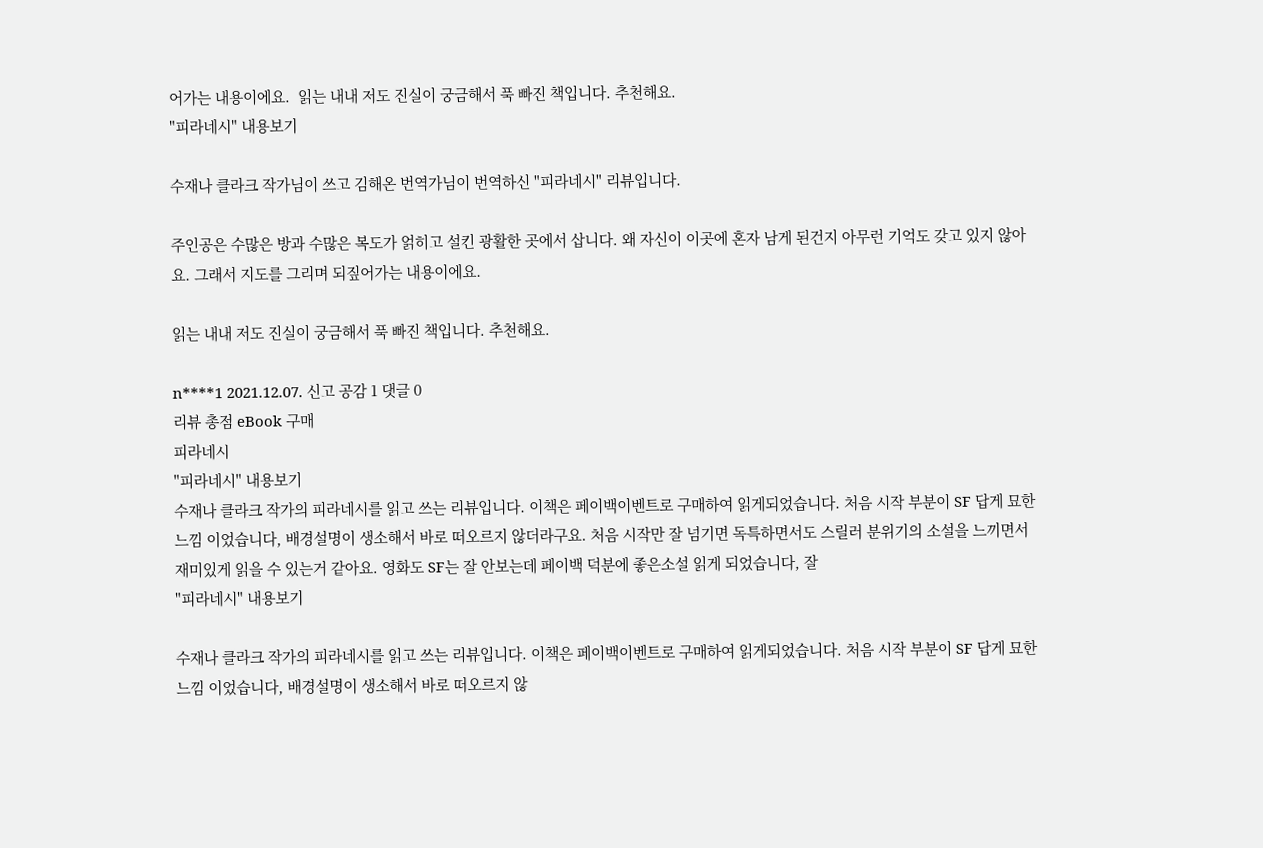어가는 내용이에요.  읽는 내내 저도 진실이 궁금해서 푹 빠진 책입니다. 추천해요.
"피라네시" 내용보기

수재나 클라크 작가님이 쓰고 김해온 번역가님이 번역하신 "피라네시" 리뷰입니다.

주인공은 수많은 방과 수많은 복도가 얽히고 설킨 광활한 곳에서 삽니다. 왜 자신이 이곳에 혼자 남게 된건지 아무런 기억도 갖고 있지 않아요. 그래서 지도를 그리며 되짚어가는 내용이에요.

읽는 내내 저도 진실이 궁금해서 푹 빠진 책입니다. 추천해요.

n****1 2021.12.07. 신고 공감 1 댓글 0
리뷰 총점 eBook 구매
피라네시
"피라네시" 내용보기
수재나 클라크 작가의 피라네시를 읽고 쓰는 리뷰입니다. 이책은 페이백이벤트로 구매하여 읽게되었습니다. 처음 시작 부분이 SF 답게 묘한 느낌 이었습니다, 배경설명이 생소해서 바로 떠오르지 않더라구요. 처음 시작만 잘 넘기면 독특하면서도 스릴러 분위기의 소설을 느끼면서 재미있게 읽을 수 있는거 같아요. 영화도 SF는 잘 안보는데 페이백 덕분에 좋은소설 읽게 되었습니다, 잘
"피라네시" 내용보기

수재나 클라크 작가의 피라네시를 읽고 쓰는 리뷰입니다. 이책은 페이백이벤트로 구매하여 읽게되었습니다. 처음 시작 부분이 SF 답게 묘한 느낌 이었습니다, 배경설명이 생소해서 바로 떠오르지 않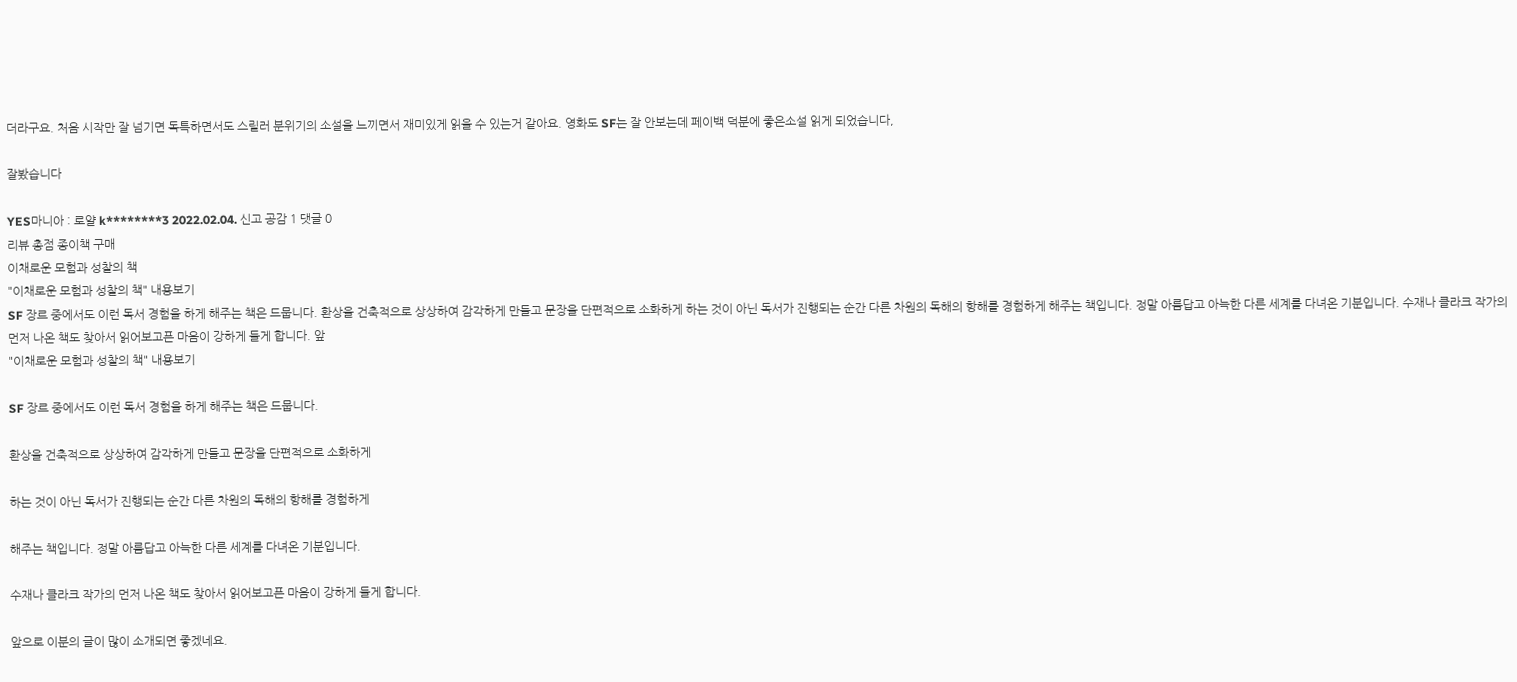더라구요. 처음 시작만 잘 넘기면 독특하면서도 스릴러 분위기의 소설을 느끼면서 재미있게 읽을 수 있는거 같아요. 영화도 SF는 잘 안보는데 페이백 덕분에 좋은소설 읽게 되었습니다,

잘봤습니다

YES마니아 : 로얄 k********3 2022.02.04. 신고 공감 1 댓글 0
리뷰 총점 종이책 구매
이채로운 모험과 성찰의 책
"이채로운 모험과 성찰의 책" 내용보기
SF 장르 중에서도 이런 독서 경험을 하게 해주는 책은 드뭅니다. 환상을 건축적으로 상상하여 감각하게 만들고 문장을 단편적으로 소화하게 하는 것이 아닌 독서가 진행되는 순간 다른 차원의 독해의 항해를 경험하게 해주는 책입니다. 정말 아름답고 아늑한 다른 세계를 다녀온 기분입니다. 수재나 클라크 작가의 먼저 나온 책도 찾아서 읽어보고픈 마음이 강하게 들게 합니다. 앞
"이채로운 모험과 성찰의 책" 내용보기

SF 장르 중에서도 이런 독서 경험을 하게 해주는 책은 드뭅니다.

환상을 건축적으로 상상하여 감각하게 만들고 문장을 단편적으로 소화하게

하는 것이 아닌 독서가 진행되는 순간 다른 차원의 독해의 항해를 경험하게

해주는 책입니다. 정말 아름답고 아늑한 다른 세계를 다녀온 기분입니다.

수재나 클라크 작가의 먼저 나온 책도 찾아서 읽어보고픈 마음이 강하게 들게 합니다.

앞으로 이분의 글이 많이 소개되면 좋겠네요.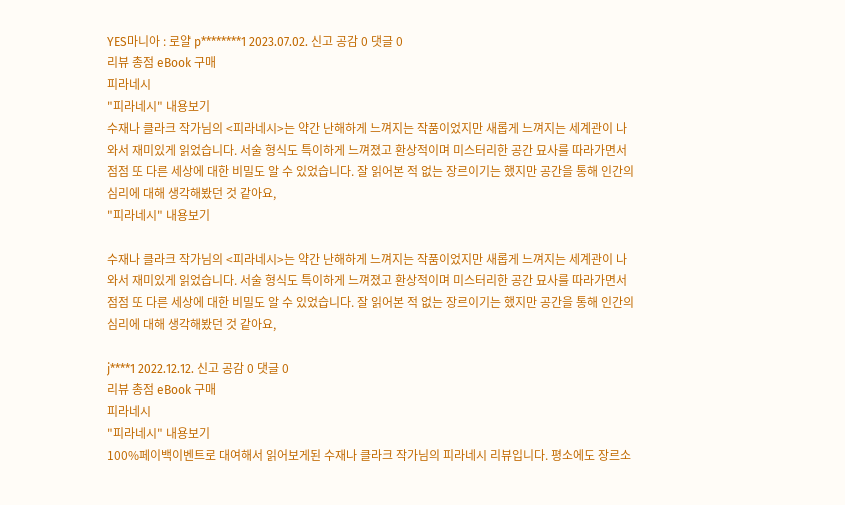YES마니아 : 로얄 p********1 2023.07.02. 신고 공감 0 댓글 0
리뷰 총점 eBook 구매
피라네시
"피라네시" 내용보기
수재나 클라크 작가님의 <피라네시>는 약간 난해하게 느껴지는 작품이었지만 새롭게 느껴지는 세계관이 나와서 재미있게 읽었습니다. 서술 형식도 특이하게 느껴졌고 환상적이며 미스터리한 공간 묘사를 따라가면서 점점 또 다른 세상에 대한 비밀도 알 수 있었습니다. 잘 읽어본 적 없는 장르이기는 했지만 공간을 통해 인간의 심리에 대해 생각해봤던 것 같아요,
"피라네시" 내용보기

수재나 클라크 작가님의 <피라네시>는 약간 난해하게 느껴지는 작품이었지만 새롭게 느껴지는 세계관이 나와서 재미있게 읽었습니다. 서술 형식도 특이하게 느껴졌고 환상적이며 미스터리한 공간 묘사를 따라가면서 점점 또 다른 세상에 대한 비밀도 알 수 있었습니다. 잘 읽어본 적 없는 장르이기는 했지만 공간을 통해 인간의 심리에 대해 생각해봤던 것 같아요,

j****1 2022.12.12. 신고 공감 0 댓글 0
리뷰 총점 eBook 구매
피라네시
"피라네시" 내용보기
100%페이백이벤트로 대여해서 읽어보게된 수재나 클라크 작가님의 피라네시 리뷰입니다. 평소에도 장르소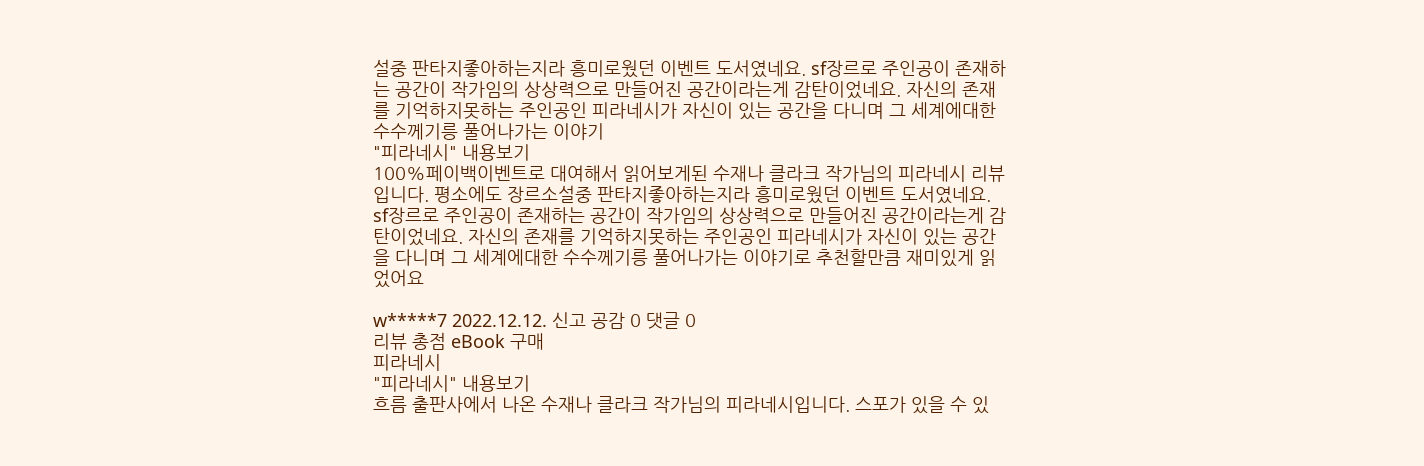설중 판타지좋아하는지라 흥미로웠던 이벤트 도서였네요. sf장르로 주인공이 존재하는 공간이 작가임의 상상력으로 만들어진 공간이라는게 감탄이었네요. 자신의 존재를 기억하지못하는 주인공인 피라네시가 자신이 있는 공간을 다니며 그 세계에대한 수수께기릉 풀어나가는 이야기
"피라네시" 내용보기
100%페이백이벤트로 대여해서 읽어보게된 수재나 클라크 작가님의 피라네시 리뷰입니다. 평소에도 장르소설중 판타지좋아하는지라 흥미로웠던 이벤트 도서였네요. sf장르로 주인공이 존재하는 공간이 작가임의 상상력으로 만들어진 공간이라는게 감탄이었네요. 자신의 존재를 기억하지못하는 주인공인 피라네시가 자신이 있는 공간을 다니며 그 세계에대한 수수께기릉 풀어나가는 이야기로 추천할만큼 재미있게 읽었어요

w*****7 2022.12.12. 신고 공감 0 댓글 0
리뷰 총점 eBook 구매
피라네시
"피라네시" 내용보기
흐름 출판사에서 나온 수재나 클라크 작가님의 피라네시입니다. 스포가 있을 수 있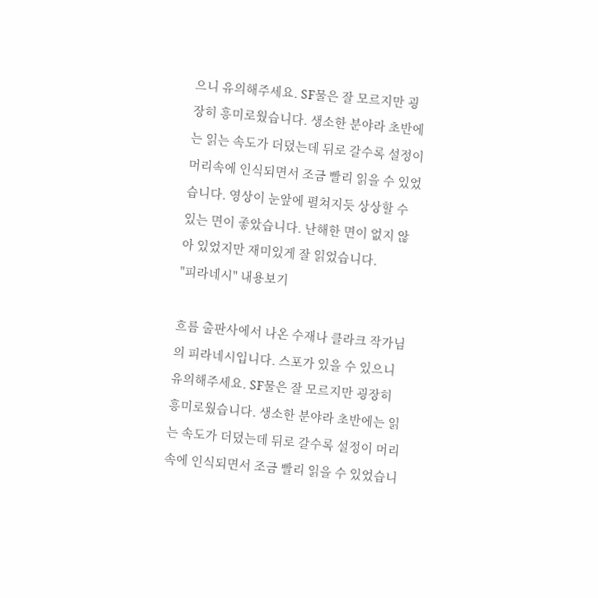으니 유의해주세요. SF물은 잘 모르지만 굉장히 흥미로웠습니다. 생소한 분야라 초반에는 읽는 속도가 더뎠는데 뒤로 갈수록 설정이 머리속에 인식되면서 조금 빨리 읽을 수 있었습니다. 영상이 눈앞에 펼쳐지듯 상상할 수 있는 면이 좋았습니다. 난해한 면이 없지 않아 있었지만 재미있게 잘 읽었습니다.
"피라네시" 내용보기

흐름 출판사에서 나온 수재나 클라크 작가님의 피라네시입니다. 스포가 있을 수 있으니 유의해주세요. SF물은 잘 모르지만 굉장히 흥미로웠습니다. 생소한 분야라 초반에는 읽는 속도가 더뎠는데 뒤로 갈수록 설정이 머리속에 인식되면서 조금 빨리 읽을 수 있었습니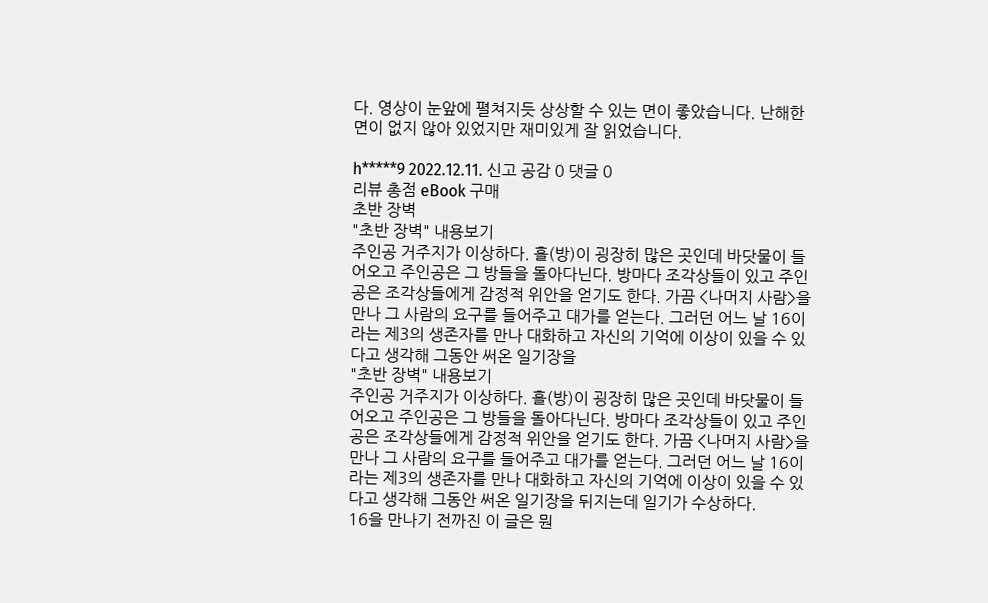다. 영상이 눈앞에 펼쳐지듯 상상할 수 있는 면이 좋았습니다. 난해한 면이 없지 않아 있었지만 재미있게 잘 읽었습니다.

h*****9 2022.12.11. 신고 공감 0 댓글 0
리뷰 총점 eBook 구매
초반 장벽
"초반 장벽" 내용보기
주인공 거주지가 이상하다. 홀(방)이 굉장히 많은 곳인데 바닷물이 들어오고 주인공은 그 방들을 돌아다닌다. 방마다 조각상들이 있고 주인공은 조각상들에게 감정적 위안을 얻기도 한다. 가끔 <나머지 사람>을 만나 그 사람의 요구를 들어주고 대가를 얻는다. 그러던 어느 날 16이라는 제3의 생존자를 만나 대화하고 자신의 기억에 이상이 있을 수 있다고 생각해 그동안 써온 일기장을
"초반 장벽" 내용보기
주인공 거주지가 이상하다. 홀(방)이 굉장히 많은 곳인데 바닷물이 들어오고 주인공은 그 방들을 돌아다닌다. 방마다 조각상들이 있고 주인공은 조각상들에게 감정적 위안을 얻기도 한다. 가끔 <나머지 사람>을 만나 그 사람의 요구를 들어주고 대가를 얻는다. 그러던 어느 날 16이라는 제3의 생존자를 만나 대화하고 자신의 기억에 이상이 있을 수 있다고 생각해 그동안 써온 일기장을 뒤지는데 일기가 수상하다.
16을 만나기 전까진 이 글은 뭔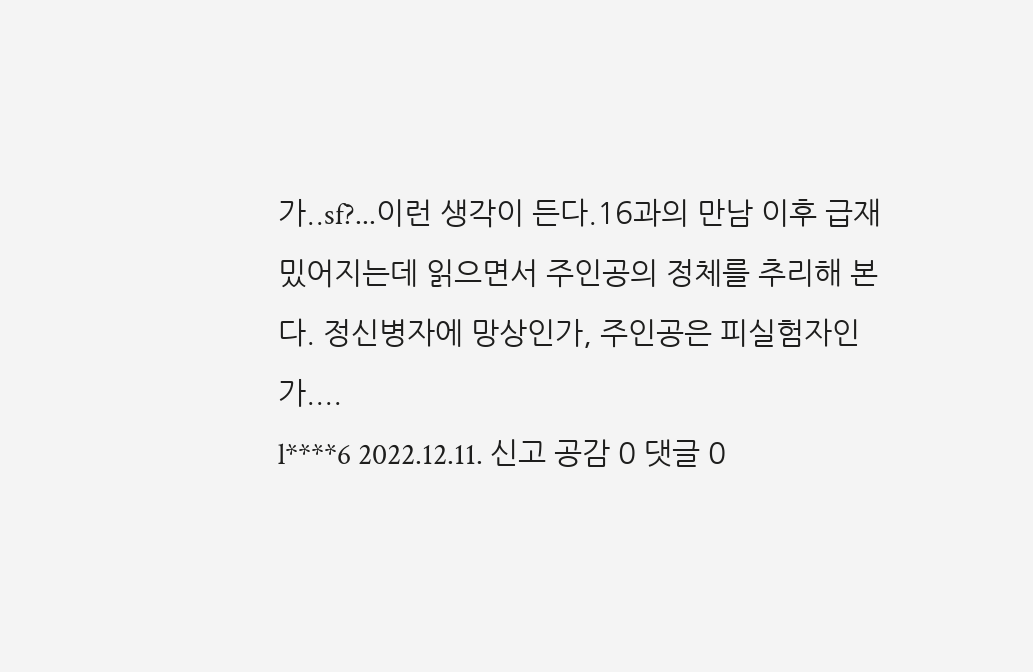가..sf?...이런 생각이 든다.16과의 만남 이후 급재밌어지는데 읽으면서 주인공의 정체를 추리해 본다. 정신병자에 망상인가, 주인공은 피실험자인가....
l****6 2022.12.11. 신고 공감 0 댓글 0